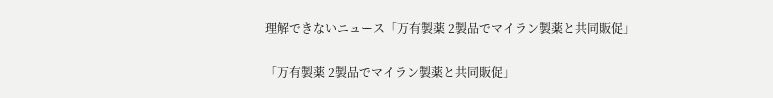理解できないニュース「万有製薬 2製品でマイラン製薬と共同販促」

「万有製薬 2製品でマイラン製薬と共同販促」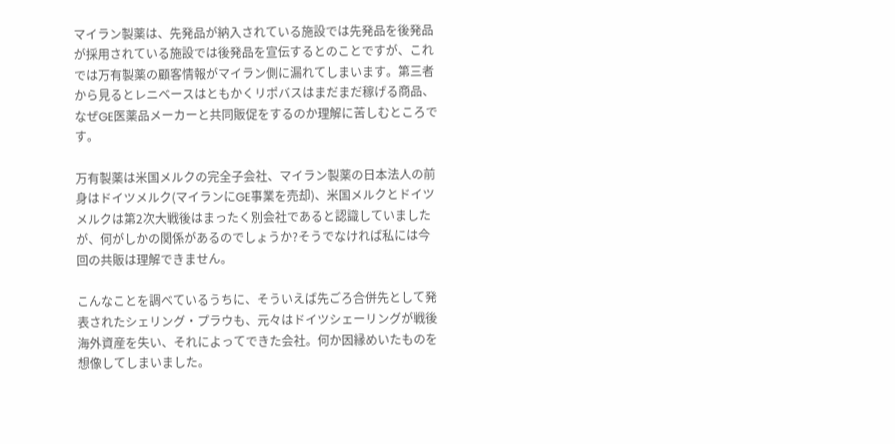マイラン製薬は、先発品が納入されている施設では先発品を後発品が採用されている施設では後発品を宣伝するとのことですが、これでは万有製薬の顧客情報がマイラン側に漏れてしまいます。第三者から見るとレニベースはともかくリポバスはまだまだ稼げる商品、なぜGE医薬品メーカーと共同販促をするのか理解に苦しむところです。

万有製薬は米国メルクの完全子会社、マイラン製薬の日本法人の前身はドイツメルク(マイランにGE事業を売却)、米国メルクとドイツメルクは第2次大戦後はまったく別会社であると認識していましたが、何がしかの関係があるのでしょうか?そうでなければ私には今回の共販は理解できません。

こんなことを調べているうちに、そういえば先ごろ合併先として発表されたシェリング・プラウも、元々はドイツシェーリングが戦後海外資産を失い、それによってできた会社。何か因縁めいたものを想像してしまいました。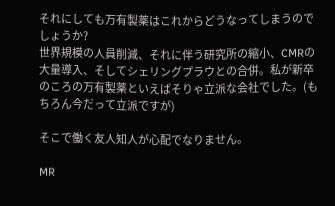それにしても万有製薬はこれからどうなってしまうのでしょうか?
世界規模の人員削減、それに伴う研究所の縮小、CMRの大量導入、そしてシェリングプラウとの合併。私が新卒のころの万有製薬といえばそりゃ立派な会社でした。(もちろん今だって立派ですが)

そこで働く友人知人が心配でなりません。

MR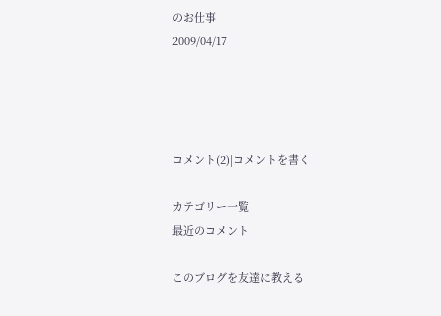のお仕事
2009/04/17




コメント(2)|コメントを書く

カテゴリー一覧
最近のコメント

このブログを友達に教える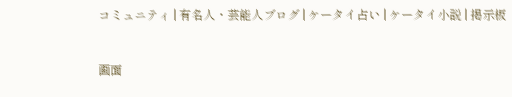コミュニティ | 有名人・芸能人ブログ | ケータイ占い | ケータイ小説 | 掲示板


画面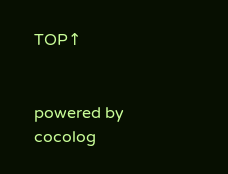TOP↑


powered by cocolog